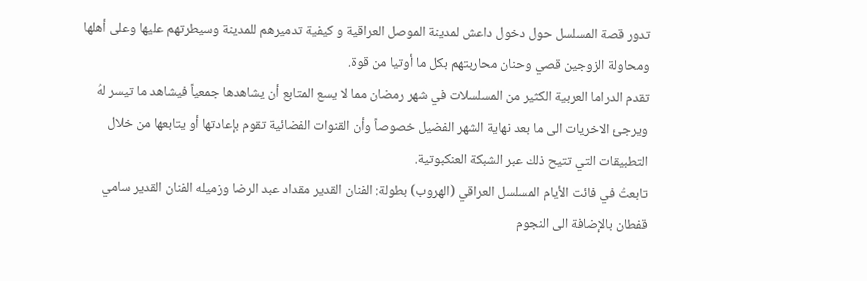تدور قصة المسلسل حول دخول داعش لمدينة الموصل العراقية و كيفية تدميرهم للمدينة وسيطرتهم عليها وعلى أهلها ومحاولة الزوجين قصي وحنان محاربتهم بكل ما أوتيا من قوة.
تقدم الدراما العربية الكثير من المسلسلات في شهر رمضان مما لا يسع المتابع أن يشاهدها جمعياً فيشاهد ما تيسر لهُ ويرجئ الاخريات الى ما بعد نهاية الشهر الفضيل خصوصاً وأن القنوات الفضائية تقوم بإعادتها أو يتابعها من خلال التطبيقات التي تتيح ذلك عبر الشبكة العنكبوتية.
تابعتُ في فائت الأيام المسلسل العراقي (الهروب) بطولة: الفنان القدير مقداد عبد الرضا وزميله الفنان القدير سامي قفطان بالإضافة الى النجوم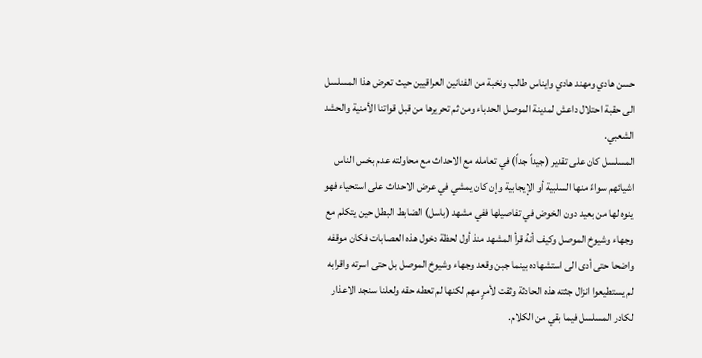حسن هادي ومهند هادي وايناس طالب ونخبة من الفنانين العراقيين حيث تعرض هذا المسلسل الى حقبة احتلال داعش لمدينة الموصل الحدباء ومن ثم تحريرها من قبل قواتنا الأمنية والحشد الشعبي.
المسلسل كان على تقدير (جيداً جداً) في تعامله مع الاحداث مع محاولته عدم بخس الناس اشيائهم سواءً منها السلبية أو الإيجابية وإن كان يمشي في عرض الاحداث على استحياء فهو ينوه لها من بعيد دون الخوض في تفاصيلها ففي مشهد (باسل) الضابط البطل حين يتكلم مع وجهاء وشيوخ الموصل وكيف أنهُ قرأ المشهد منذ أول لحظة دخول هذه العصابات فكان موقفه واضحا حتى أدى الى استشهاده بينما جبن وقعد وجهاء وشيوخ الموصل بل حتى اسرته واقرابه لم يستطيعوا انزال جثته هذه الحادثة وثقت لأمرٍ مهم لكنها لم تعطه حقه ولعلنا سنجد الاعذار لكادر المسلسل فيما بقي من الكلام.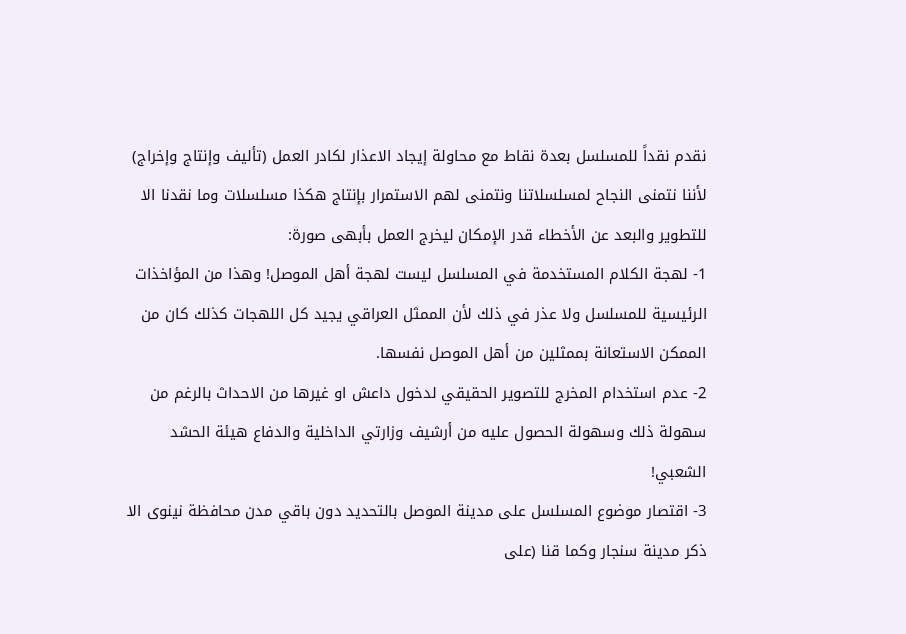نقدم نقداً للمسلسل بعدة نقاط مع محاولة إيجاد الاعذار لكادر العمل (تأليف وإنتاج وإخراج) لأننا نتمنى النجاح لمسلسلاتنا ونتمنى لهم الاستمرار بإنتاج هكذا مسلسلات وما نقدنا الا للتطوير والبعد عن الأخطاء قدر الإمكان ليخرج العمل بأبهى صورة:
1- لهجة الكلام المستخدمة في المسلسل ليست لهجة أهل الموصل! وهذا من المؤاخذات الرئيسية للمسلسل ولا عذر في ذلك لأن الممثل العراقي يجيد كل اللهجات كذلك كان من الممكن الاستعانة بممثلين من أهل الموصل نفسها.
2- عدم استخدام المخرج للتصوير الحقيقي لدخول داعش او غيرها من الاحداث بالرغم من سهولة ذلك وسهولة الحصول عليه من أرشيف وزارتي الداخلية والدفاع هيئة الحشد الشعبي!
3- اقتصار موضوع المسلسل على مدينة الموصل بالتحديد دون باقي مدن محافظة نينوى الا ذكر مدينة سنجار وكما قنا (على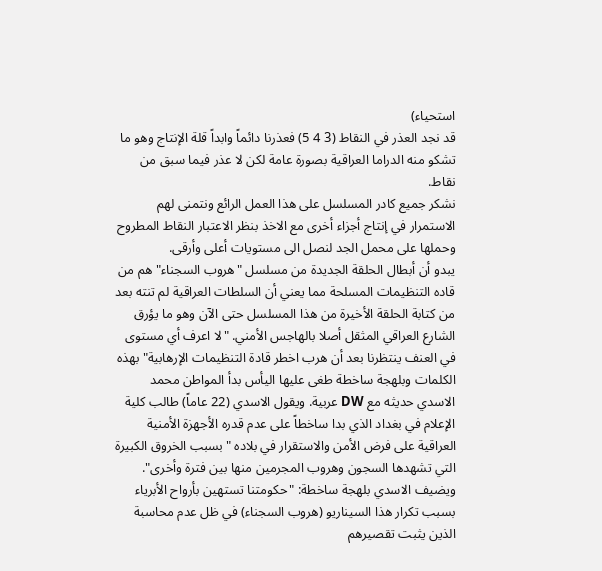استحياء)
قد نجد العذر في النقاط (3 4 5) فعذرنا دائماً وابداً قلة الإنتاج وهو ما تشكو منه الدراما العراقية بصورة عامة لكن لا عذر فيما سبق من نقاط.
نشكر جميع كادر المسلسل على هذا العمل الرائع ونتمنى لهم الاستمرار في إنتاج أجزاء أخرى مع الاخذ بنظر الاعتبار النقاط المطروح وحملها على محمل الجد لنصل الى مستويات أعلى وأرقى.
يبدو أن أبطال الحلقة الجديدة من مسلسل "هروب السجناء" هم من قاده التنظيمات المسلحة مما يعني أن السلطات العراقية لم تنته بعد من كتابة الحلقة الأخيرة من هذا المسلسل حتى الآن وهو ما يؤرق الشارع العراقي المثقل أصلا بالهاجس الأمني. "لا اعرف أي مستوى في العنف ينتظرنا بعد أن هرب اخطر قادة التنظيمات الإرهابية" بهذه الكلمات وبلهجة ساخطة طغى عليها اليأس بدأ المواطن محمد الاسدي حديثه مع DW عربية. ويقول الاسدي (22 عاماً) طالب كلية الإعلام في بغداد الذي بدا ساخطاً على عدم قدره الأجهزة الأمنية العراقية على فرض الأمن والاستقرار في بلاده "بسبب الخروق الكبيرة التي تشهدها السجون وهروب المجرمين منها بين فترة وأخرى".
ويضيف الاسدي بلهجة ساخطة: "حكومتنا تستهين بأرواح الأبرياء بسبب تكرار هذا السيناريو (هروب السجناء) في ظل عدم محاسبة الذين يثبت تقصيرهم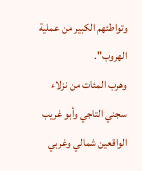وتواطئهم الكبير من عملية الهروب".
وهرب المئات من نزلاء سجني التاجي وأبو غريب الواقعين شمالي وغربي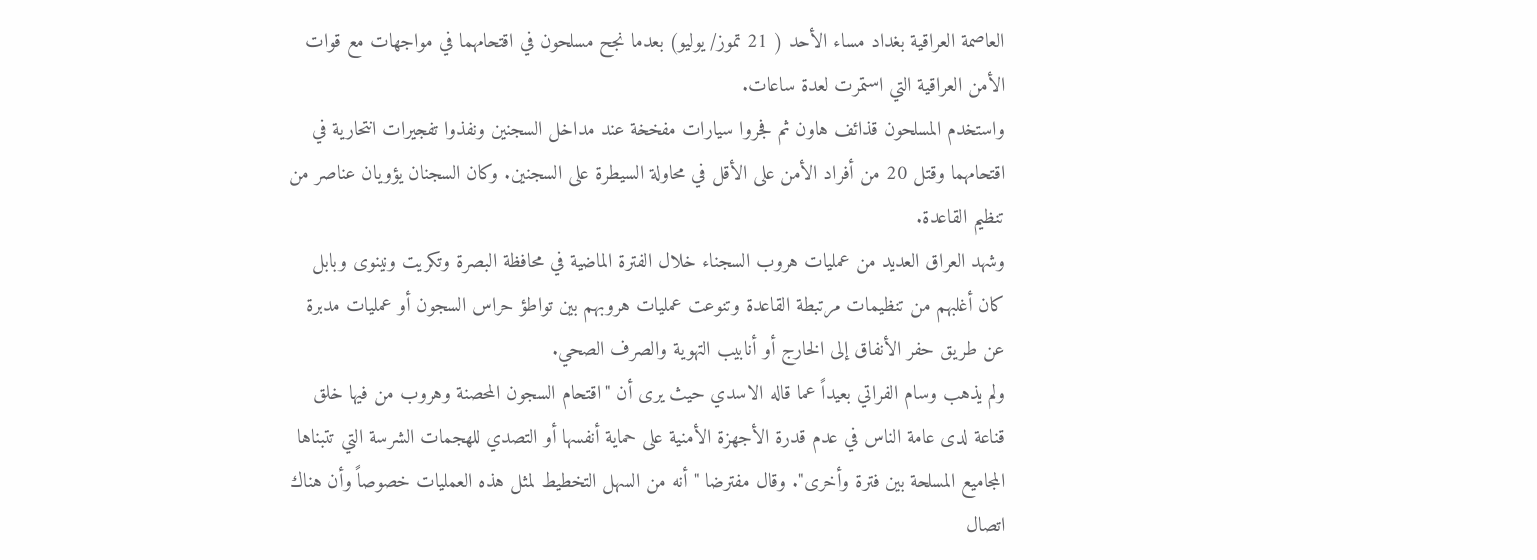العاصمة العراقية بغداد مساء الأحد ( 21 تموز/ يوليو) بعدما نجح مسلحون في اقتحامهما في مواجهات مع قوات الأمن العراقية التي استمرت لعدة ساعات.
واستخدم المسلحون قذائف هاون ثم فجروا سيارات مفخخة عند مداخل السجنين ونفذوا تفجيرات انتحارية في اقتحامهما وقتل 20 من أفراد الأمن على الأقل في محاولة السيطرة على السجنين. وكان السجنان يؤويان عناصر من تنظيم القاعدة.
وشهد العراق العديد من عمليات هروب السجناء خلال الفترة الماضية في محافظة البصرة وتكريت ونينوى وبابل كان أغلبهم من تنظيمات مرتبطة القاعدة وتنوعت عمليات هروبهم بين تواطؤ حراس السجون أو عمليات مدبرة عن طريق حفر الأنفاق إلى الخارج أو أنابيب التهوية والصرف الصحي.
ولم يذهب وسام الفراتي بعيداً عما قاله الاسدي حيث يرى أن "اقتحام السجون المحصنة وهروب من فيها خلق قناعة لدى عامة الناس في عدم قدرة الأجهزة الأمنية على حماية أنفسها أو التصدي للهجمات الشرسة التي تتبناها المجاميع المسلحة بين فترة وأخرى". وقال مفترضا " أنه من السهل التخطيط لمثل هذه العمليات خصوصاً وأن هناك اتصال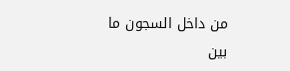من داخل السجون ما بين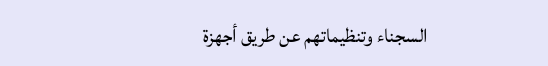السجناء وتنظيماتهم عن طريق أجهزة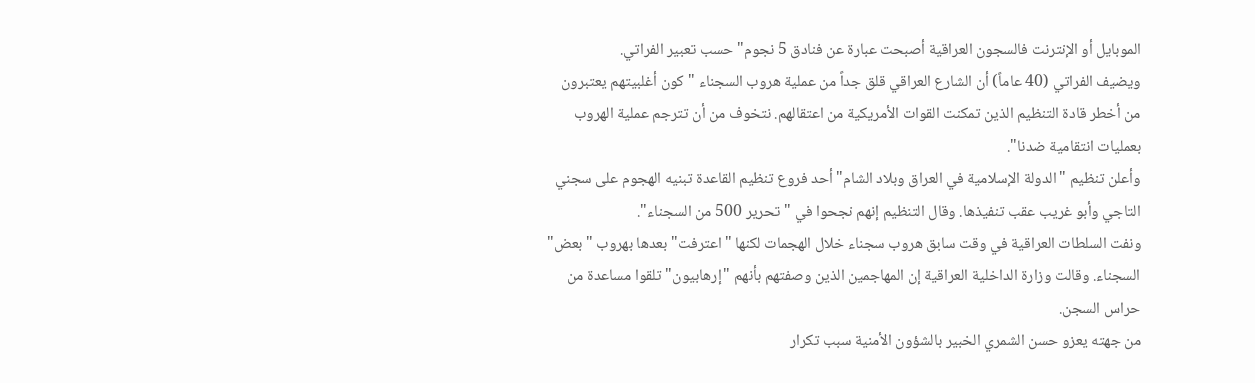الموبايل أو الإنترنت فالسجون العراقية أصبحت عبارة عن فنادق 5 نجوم" حسب تعبير الفراتي.
ويضيف الفراتي (40 عاماً) أن الشارع العراقي قلق جداً من عملية هروب السجناء "كون أغلبيتهم يعتبرون من أخطر قادة التنظيم الذين تمكنت القوات الأمريكية من اعتقالهم. نتخوف من أن تترجم عملية الهروب بعمليات انتقامية ضدنا".
وأعلن تنظيم "الدولة الإسلامية في العراق وبلاد الشام" أحد فروع تنظيم القاعدة تبنيه الهجوم على سجني التاجي وأبو غريب عقب تنفيذها. وقال التنظيم إنهم نجحوا في "تحرير 500 من السجناء".
ونفت السلطات العراقية في وقت سابق هروب سجناء خلال الهجمات لكنها "اعترفت" بعدها بهروب "بعض" السجناء. وقالت وزارة الداخلية العراقية إن المهاجمين الذين وصفتهم بأنهم "إرهابيون" تلقوا مساعدة من حراس السجن.
من جهته يعزو حسن الشمري الخبير بالشؤون الأمنية سبب تكرار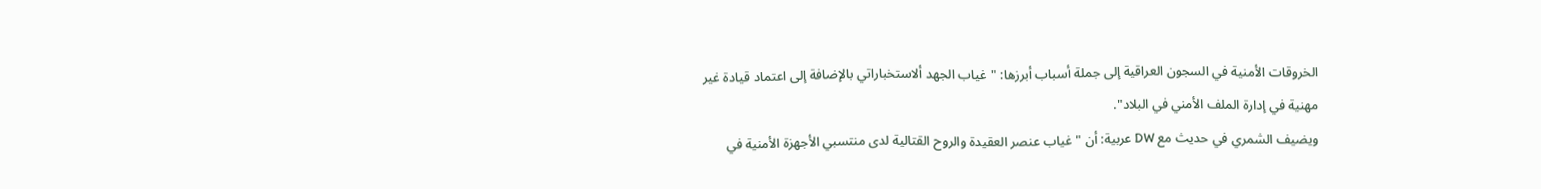الخروقات الأمنية في السجون العراقية إلى جملة أسباب أبرزها: "غياب الجهد ألاستخباراتي بالإضافة إلى اعتماد قيادة غير مهنية في إدارة الملف الأمني في البلاد".
ويضيف الشمري في حديث مع DW عربية: أن "غياب عنصر العقيدة والروح القتالية لدى منتسبي الأجهزة الأمنية في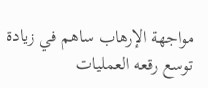مواجهة الإرهاب ساهم في زيادة توسع رقعه العمليات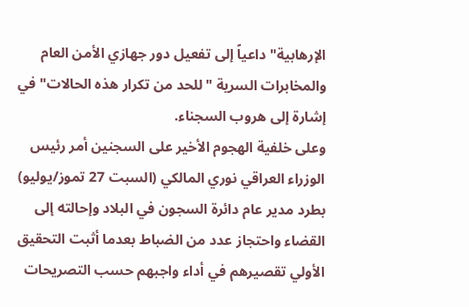الإرهابية" داعياً إلى تفعيل دور جهازي الأمن العام والمخابرات السرية "للحد من تكرار هذه الحالات" في إشارة إلى هروب السجناء.
وعلى خلفية الهجوم الأخير على السجنين أمر رئيس الوزراء العراقي نوري المالكي (السبت 27 تموز/يوليو) بطرد مدير عام دائرة السجون في البلاد وإحالته إلى القضاء واحتجاز عدد من الضباط بعدما أثبت التحقيق الأولي تقصيرهم في أداء واجبهم حسب التصريحات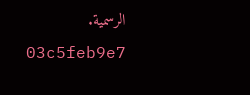الرسمية.
03c5feb9e7